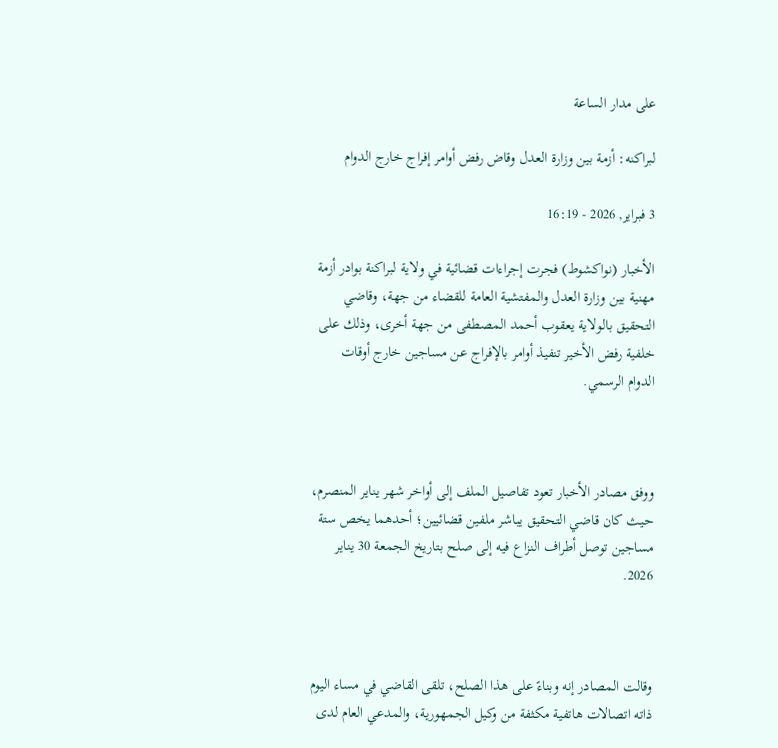على مدار الساعة

لبراكنه: أزمة بين وزارة العدل وقاض رفض أوامر إفراج خارج الدوام

3 فبراير, 2026 - 16:19

الأخبار (نواكشوط) فجرت إجراءات قضائية في ولاية لبراكنة بوادر أزمة مهنية بين وزارة العدل والمفتشية العامة للقضاء من جهة، وقاضي التحقيق بالولاية يعقوب أحمد المصطفى من جهة أخرى، وذلك على خلفية رفض الأخير تنفيذ أوامر بالإفراج عن مساجين خارج أوقات الدوام الرسمي.



ووفق مصادر الأخبار تعود تفاصيل الملف إلى أواخر شهر يناير المنصرم، حيث كان قاضي التحقيق يباشر ملفين قضائيين؛ أحدهما يخص ستة مساجين توصل أطراف النزاع فيه إلى صلح بتاريخ الجمعة 30 يناير 2026.



وقالت المصادر إنه وبناءً على هذا الصلح، تلقى القاضي في مساء اليوم ذاته اتصالات هاتفية مكثفة من وكيل الجمهورية، والمدعي العام لدى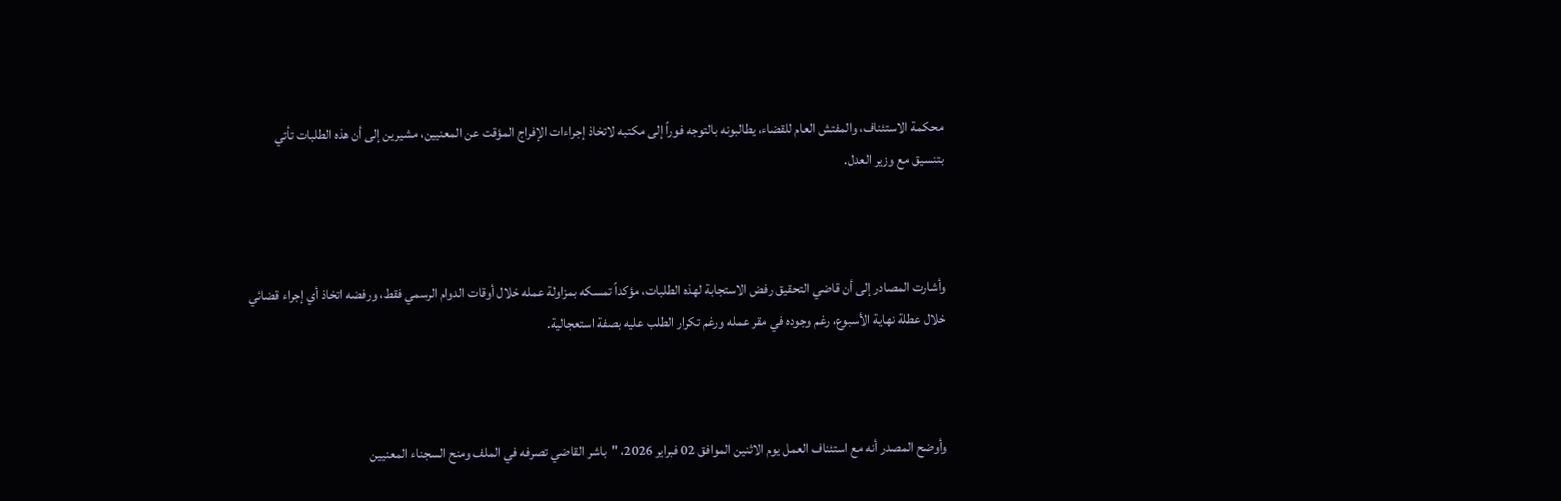محكمة الاستئناف، والمفتش العام للقضاء، يطالبونه بالتوجه فوراً إلى مكتبه لاتخاذ إجراءات الإفراج المؤقت عن المعنيين، مشيرين إلى أن هذه الطلبات تأتي بتنسيق مع وزير العدل.



وأشارت المصادر إلى أن قاضي التحقيق رفض الاستجابة لهذه الطلبات، مؤكداً تمسكه بمزاولة عمله خلال أوقات الدوام الرسمي فقط، ورفضه اتخاذ أي إجراء قضائي خلال عطلة نهاية الأسبوع، رغم وجوده في مقر عمله ورغم تكرار الطلب عليه بصفة استعجالية.



وأوضح المصدر أنه مع استئناف العمل يوم الاثنين الموافق 02 فبراير 2026، "باشر القاضي تصرفه في الملف ومنح السجناء المعنيين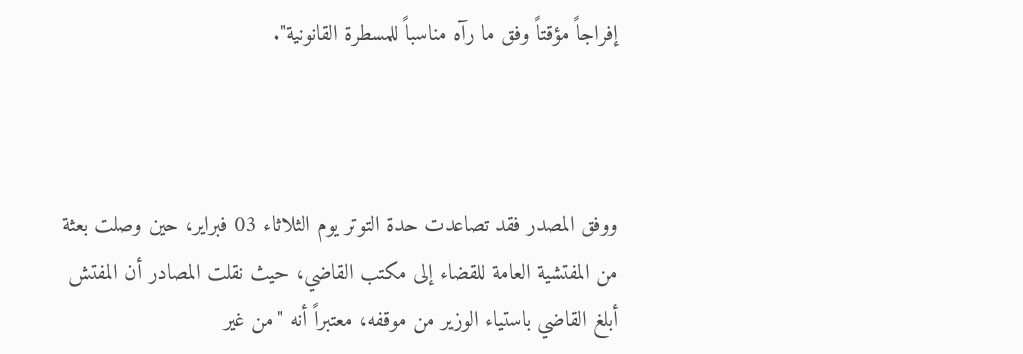إفراجاً مؤقتاً وفق ما رآه مناسباً للمسطرة القانونية".



ووفق المصدر فقد تصاعدت حدة التوتر يوم الثلاثاء 03 فبراير، حين وصلت بعثة من المفتشية العامة للقضاء إلى مكتب القاضي، حيث نقلت المصادر أن المفتش أبلغ القاضي باستياء الوزير من موقفه، معتبراً أنه "من غير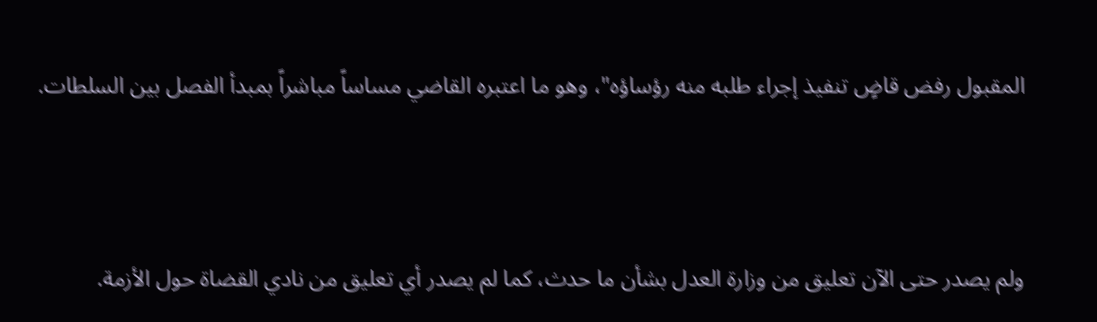المقبول رفض قاضٍ تنفيذ إجراء طلبه منه رؤساؤه"، وهو ما اعتبره القاضي مساساً مباشراً بمبدأ الفصل بين السلطات.



ولم يصدر حتى الآن تعليق من وزارة العدل بشأن ما حدث، كما لم يصدر أي تعليق من نادي القضاة حول الأزمة.